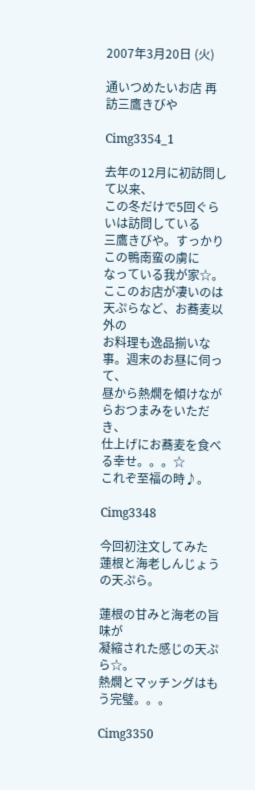2007年3月20日 (火)

通いつめたいお店 再訪三鷹きびや

Cimg3354_1

去年の12月に初訪問して以来、
この冬だけで5回ぐらいは訪問している
三鷹きびや。すっかりこの鴨南蛮の虜に
なっている我が家☆。
ここのお店が凄いのは天ぷらなど、お蕎麦以外の
お料理も逸品揃いな事。週末のお昼に伺って、
昼から熱燗を傾けながらおつまみをいただき、
仕上げにお蕎麦を食べる幸せ。。。☆
これぞ至福の時♪。

Cimg3348

今回初注文してみた
蓮根と海老しんじょうの天ぷら。

蓮根の甘みと海老の旨味が
凝縮された感じの天ぷら☆。
熱燗とマッチングはもう完璧。。。

Cimg3350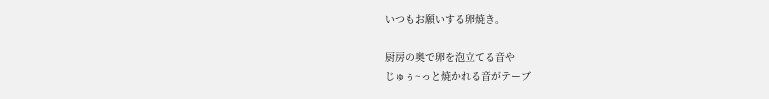いつもお願いする卵焼き。

厨房の奥で卵を泡立てる音や
じゅぅ~っと焼かれる音がテーブ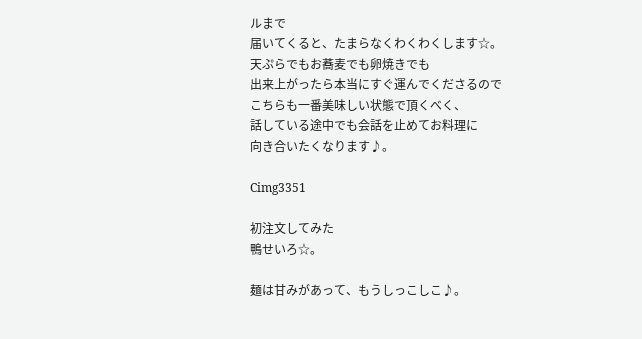ルまで
届いてくると、たまらなくわくわくします☆。
天ぷらでもお蕎麦でも卵焼きでも
出来上がったら本当にすぐ運んでくださるので
こちらも一番美味しい状態で頂くべく、
話している途中でも会話を止めてお料理に
向き合いたくなります♪。

Cimg3351

初注文してみた
鴨せいろ☆。

麺は甘みがあって、もうしっこしこ♪。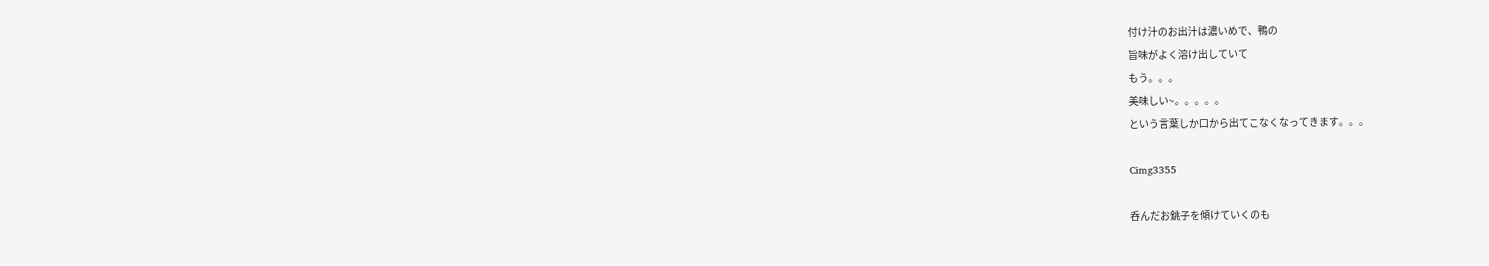付け汁のお出汁は濃いめで、鴨の
旨味がよく溶け出していて
もう。。。
美味しい~。。。。。
という言葉しか口から出てこなくなってきます。。。

Cimg3355

呑んだお銚子を傾けていくのも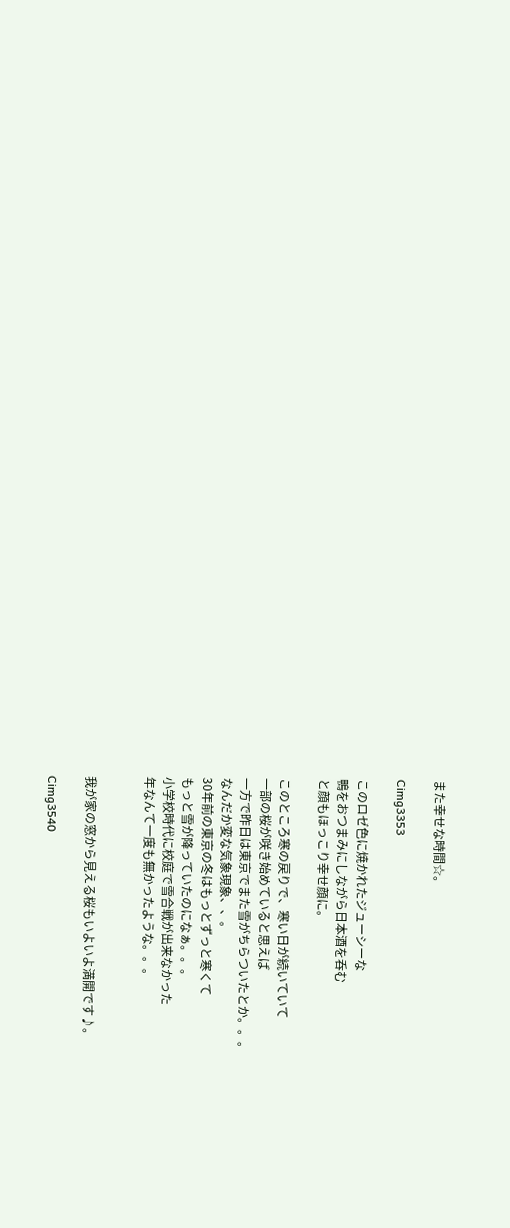また幸せな時間☆。

Cimg3353

このロゼ色に焼かれたジューシーな
鴨をおつまみにしながら日本酒を呑む
と顔もほっこり幸せ顔に。

このところ寒の戻りで、寒い日が続いていて
一部の桜が咲き始めていると思えば
一方で昨日は東京でまた雪がちらついたとか。。。
なんだか変な気象現象、、。
30年前の東京の冬はもっとずっと寒くて
もっと雪が降っていたのになぁ。。。
小学校時代に校庭で雪合戦が出来なかった
年なんて一度も無かったような。。。


我が家の窓から見える桜もいよいよ満開です♪。

Cimg3540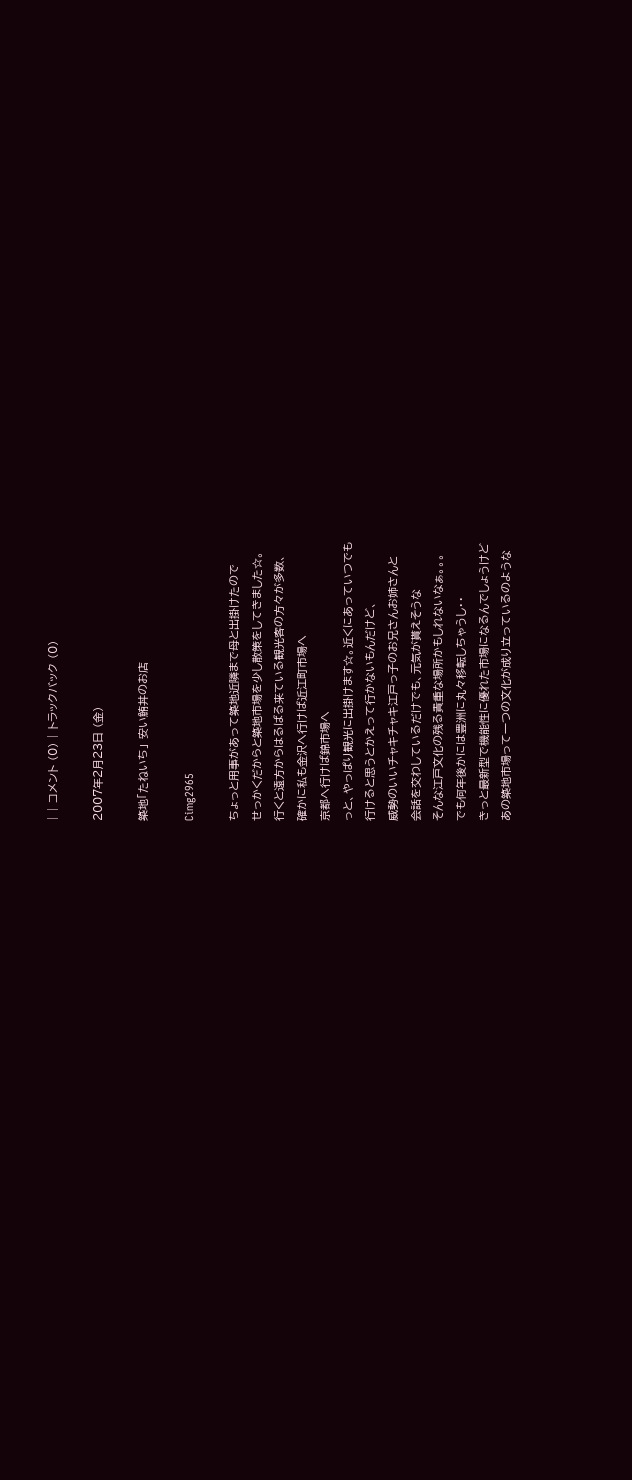| | コメント (0) | トラックバック (0)

2007年2月23日 (金)

築地「たねいち」 安い鮪丼のお店

Cimg2965

ちょっと用事があって築地近隣まで母と出掛けたので
せっかくだからと築地市場を少し散策をしてきました☆。
行くと遠方からはるばる来ている観光客の方々が多数、
確かに私も金沢へ行けば近江町市場へ
京都へ行けば錦市場へ
っと、やっぱり観光に出掛けます☆。近くにあっていつでも
行けると思うとかえって行かないもんだけど、
威勢のいいチャキチャキ江戸っ子のお兄さんお姉さんと
会話を交わしているだけでも、元気が貰えそうな
そんな江戸文化の残る貴重な場所かもしれないなぁ。。。
でも何年後かには豊洲に丸々移転しちゃうし・・
きっと最新型で機能性に優れた市場になるんでしょうけど
あの築地市場って一つの文化が成り立っているのような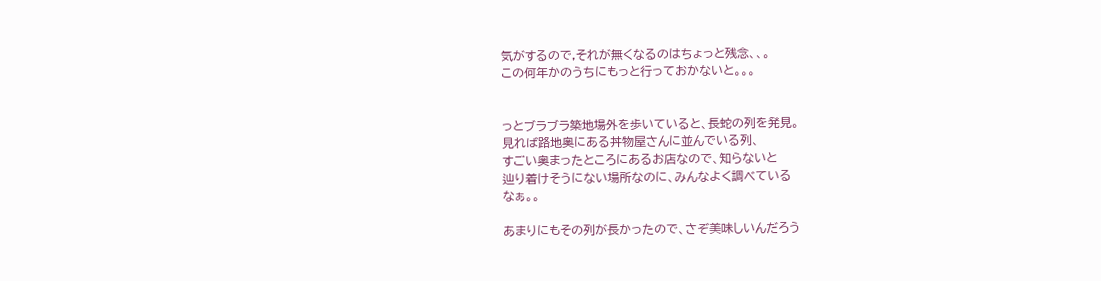気がするので,それが無くなるのはちょっと残念、、。
この何年かのうちにもっと行っておかないと。。。


っとブラブラ築地場外を歩いていると、長蛇の列を発見。
見れば路地奥にある丼物屋さんに並んでいる列、
すごい奥まったところにあるお店なので、知らないと
辿り着けそうにない場所なのに、みんなよく調べている
なぁ。。

あまりにもその列が長かったので、さぞ美味しいんだろう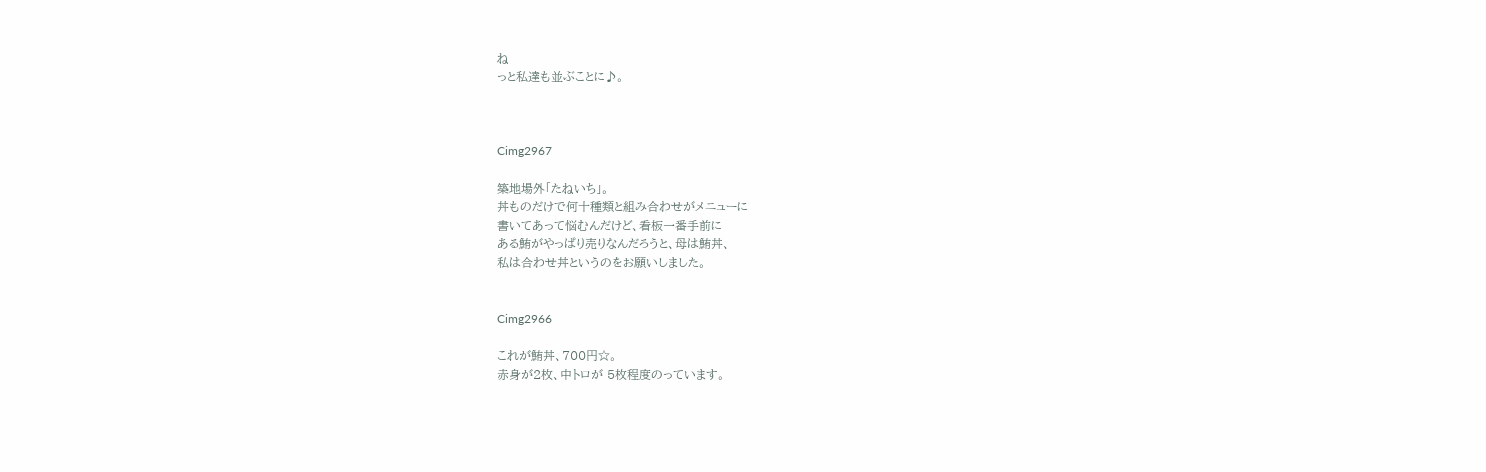ね
っと私達も並ぶことに♪。



Cimg2967

築地場外「たねいち」。
丼ものだけで何十種類と組み合わせがメニューに
書いてあって悩むんだけど、看板一番手前に
ある鮪がやっぱり売りなんだろうと、母は鮪丼、
私は合わせ丼というのをお願いしました。


Cimg2966

これが鮪丼、700円☆。
赤身が2枚、中トロが 5枚程度のっています。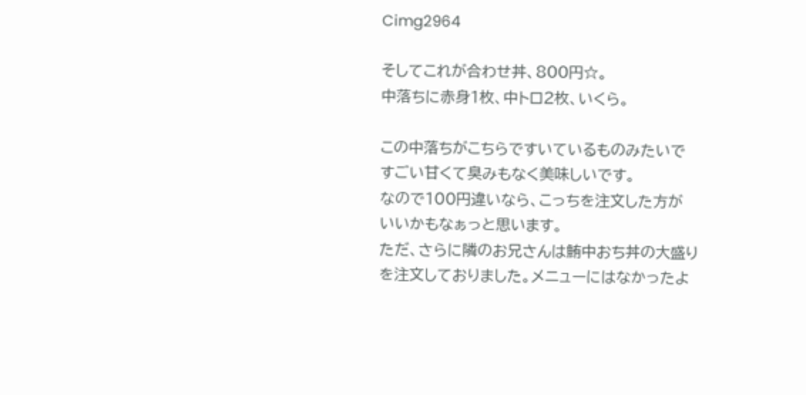Cimg2964

そしてこれが合わせ丼、800円☆。
中落ちに赤身1枚、中トロ2枚、いくら。

この中落ちがこちらですいているものみたいで
すごい甘くて臭みもなく美味しいです。
なので100円違いなら、こっちを注文した方が
いいかもなぁっと思います。
ただ、さらに隣のお兄さんは鮪中おち丼の大盛り
を注文しておりました。メニューにはなかったよ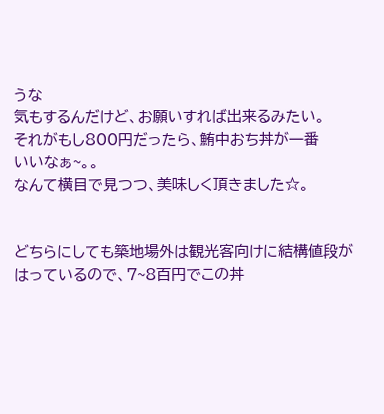うな
気もするんだけど、お願いすれば出来るみたい。
それがもし800円だったら、鮪中おち丼が一番
いいなぁ~。。
なんて横目で見つつ、美味しく頂きました☆。


どちらにしても築地場外は観光客向けに結構値段が
はっているので、7~8百円でこの丼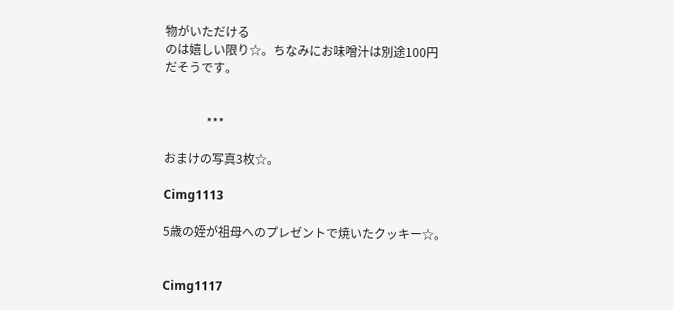物がいただける
のは嬉しい限り☆。ちなみにお味噌汁は別途100円
だそうです。


              ***

おまけの写真3枚☆。

Cimg1113

5歳の姪が祖母へのプレゼントで焼いたクッキー☆。


Cimg1117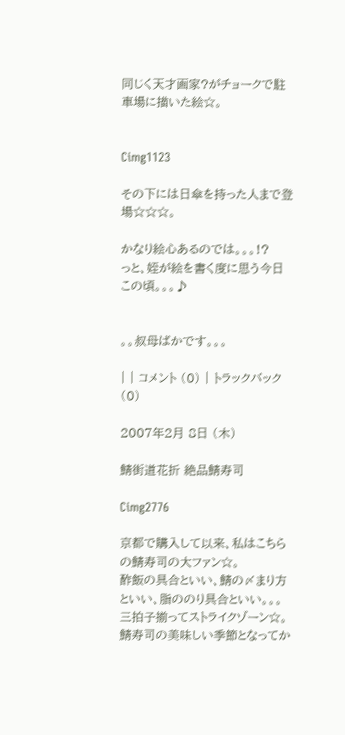同じく天才画家?がチョークで駐車場に描いた絵☆。


Cimg1123

その下には日傘を持った人まで登場☆☆☆。

かなり絵心あるのでは。。。!?
っと、姪が絵を書く度に思う今日この頃。。。♪


。。叔母ばかです。。。

| | コメント (0) | トラックバック (0)

2007年2月 8日 (木)

鯖街道花折 絶品鯖寿司

Cimg2776

京都で購入して以来、私はこちらの鯖寿司の大ファン☆。
酢飯の具合といい、鯖の〆まり方といい、脂ののり具合といい。。。
三拍子揃ってストライクゾーン☆。
鯖寿司の美味しい季節となってか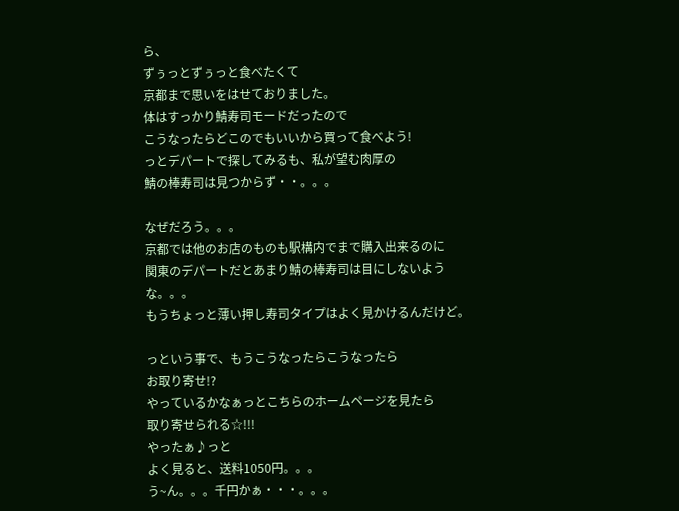ら、
ずぅっとずぅっと食べたくて
京都まで思いをはせておりました。
体はすっかり鯖寿司モードだったので
こうなったらどこのでもいいから買って食べよう!
っとデパートで探してみるも、私が望む肉厚の
鯖の棒寿司は見つからず・・。。。

なぜだろう。。。
京都では他のお店のものも駅構内でまで購入出来るのに
関東のデパートだとあまり鯖の棒寿司は目にしないような。。。
もうちょっと薄い押し寿司タイプはよく見かけるんだけど。

っという事で、もうこうなったらこうなったら
お取り寄せ!?
やっているかなぁっとこちらのホームページを見たら
取り寄せられる☆!!!
やったぁ♪っと
よく見ると、送料1050円。。。
う~ん。。。千円かぁ・・・。。。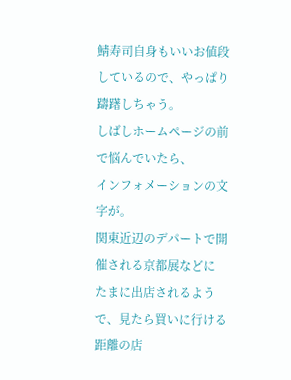鯖寿司自身もいいお値段しているので、やっぱり躊躇しちゃう。
しばしホームページの前で悩んでいたら、
インフォメーションの文字が。
関東近辺のデパートで開催される京都展などに
たまに出店されるようで、見たら買いに行ける距離の店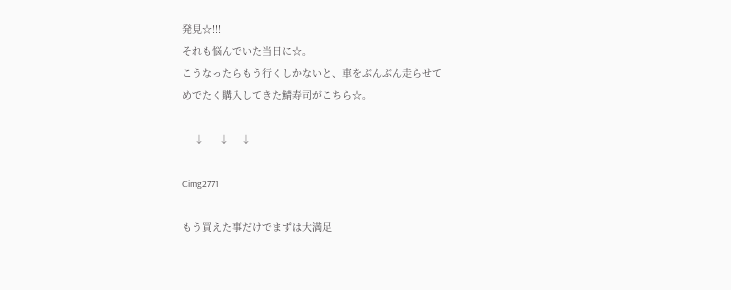発見☆!!!
それも悩んでいた当日に☆。
こうなったらもう行くしかないと、車をぶんぶん走らせて
めでたく購入してきた鯖寿司がこちら☆。

    ↓     ↓    ↓

Cimg2771

もう買えた事だけでまずは大満足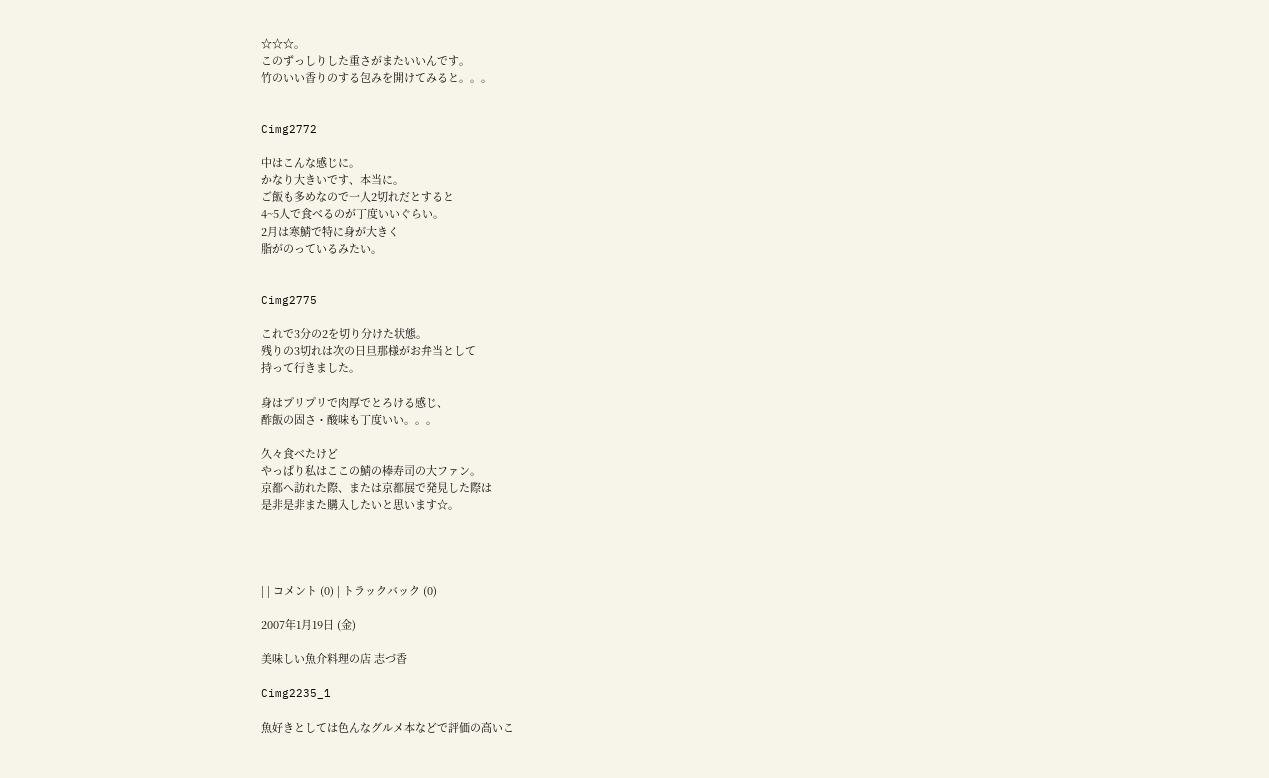☆☆☆。
このずっしりした重さがまたいいんです。
竹のいい香りのする包みを開けてみると。。。


Cimg2772

中はこんな感じに。
かなり大きいです、本当に。
ご飯も多めなので一人2切れだとすると
4~5人で食べるのが丁度いいぐらい。
2月は寒鯖で特に身が大きく
脂がのっているみたい。


Cimg2775

これで3分の2を切り分けた状態。
残りの3切れは次の日旦那様がお弁当として
持って行きました。

身はプリプリで肉厚でとろける感じ、
酢飯の固さ・酸味も丁度いい。。。

久々食べたけど
やっぱり私はここの鯖の棒寿司の大ファン。
京都へ訪れた際、または京都展で発見した際は
是非是非また購入したいと思います☆。




| | コメント (0) | トラックバック (0)

2007年1月19日 (金)

美味しい魚介料理の店 志づ香

Cimg2235_1

魚好きとしては色んなグルメ本などで評価の高いこ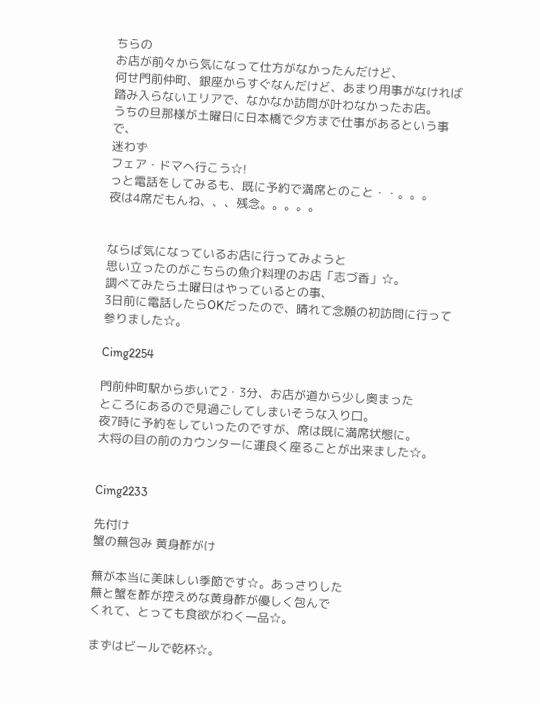ちらの
お店が前々から気になって仕方がなかったんだけど、
何せ門前仲町、銀座からすぐなんだけど、あまり用事がなければ
踏み入らないエリアで、なかなか訪問が叶わなかったお店。
うちの旦那様が土曜日に日本橋で夕方まで仕事があるという事で、
迷わず
フェア・ドマへ行こう☆!
っと電話をしてみるも、既に予約で満席とのこと・・。。。
夜は4席だもんね、、、残念。。。。。


ならば気になっているお店に行ってみようと
思い立ったのがこちらの魚介料理のお店「志づ香」☆。
調べてみたら土曜日はやっているとの事、
3日前に電話したらOKだったので、晴れて念願の初訪問に行って参りました☆。

Cimg2254

門前仲町駅から歩いて2・3分、お店が道から少し奥まった
ところにあるので見過ごしてしまいそうな入り口。
夜7時に予約をしていったのですが、席は既に満席状態に。
大将の目の前のカウンターに運良く座ることが出来ました☆。


Cimg2233

先付け
蟹の蕪包み 黄身酢がけ

蕪が本当に美味しい季節です☆。あっさりした
蕪と蟹を酢が控えめな黄身酢が優しく包んで
くれて、とっても食欲がわく一品☆。

まずはビールで乾杯☆。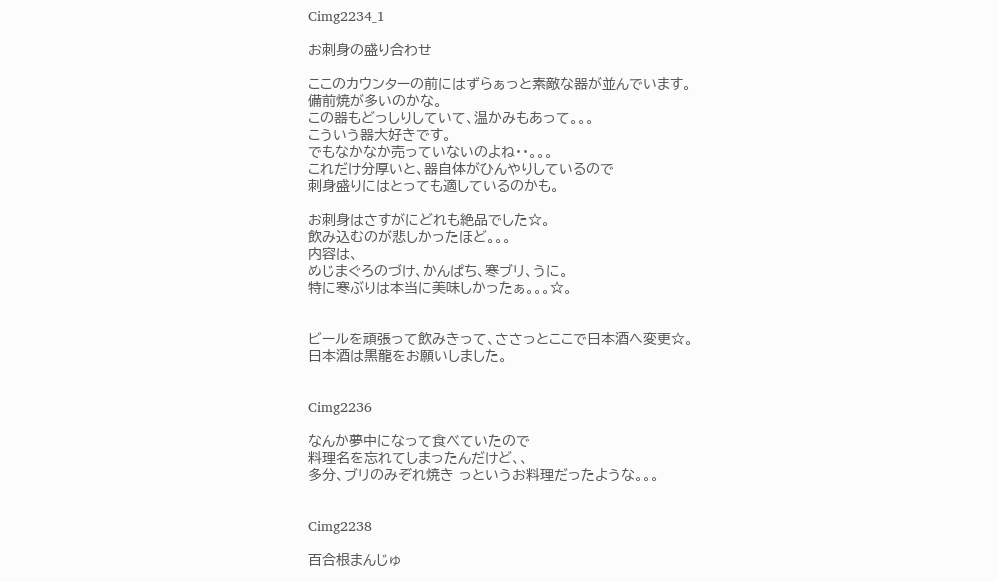Cimg2234_1

お刺身の盛り合わせ

ここのカウンターの前にはずらぁっと素敵な器が並んでいます。
備前焼が多いのかな。
この器もどっしりしていて、温かみもあって。。。
こういう器大好きです。
でもなかなか売っていないのよね・・。。。
これだけ分厚いと、器自体がひんやりしているので
刺身盛りにはとっても適しているのかも。

お刺身はさすがにどれも絶品でした☆。
飲み込むのが悲しかったほど。。。
内容は、
めじまぐろのづけ、かんぱち、寒ブリ、うに。
特に寒ぶりは本当に美味しかったぁ。。。☆。


ビールを頑張って飲みきって、ささっとここで日本酒へ変更☆。
日本酒は黒龍をお願いしました。


Cimg2236

なんか夢中になって食べていたので
料理名を忘れてしまったんだけど、、
多分、ブリのみぞれ焼き っというお料理だったような。。。


Cimg2238

百合根まんじゅ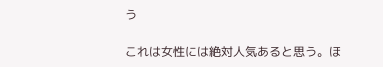う

これは女性には絶対人気あると思う。ほ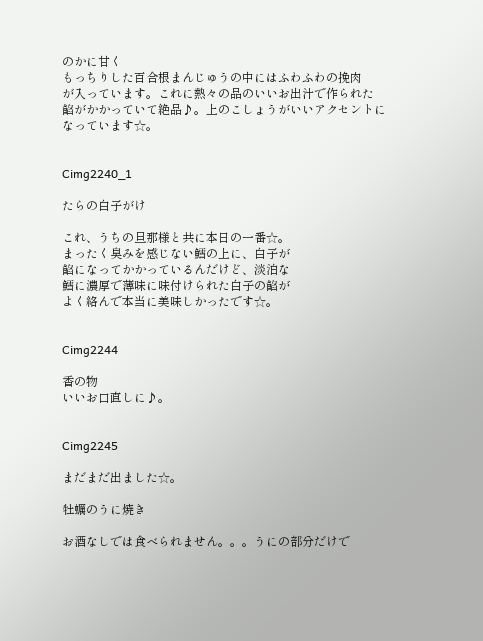のかに甘く
もっちりした百合根まんじゅうの中にはふわふわの挽肉
が入っています。これに熱々の品のいいお出汁で作られた
餡がかかっていて絶品♪。上のこしょうがいいアクセントに
なっています☆。


Cimg2240_1

たらの白子がけ

これ、うちの旦那様と共に本日の一番☆。
まったく臭みを感じない鱈の上に、白子が
餡になってかかっているんだけど、淡泊な
鱈に濃厚で薄味に味付けられた白子の餡が
よく絡んで本当に美味しかったです☆。


Cimg2244

香の物
いいお口直しに♪。


Cimg2245

まだまだ出ました☆。

牡蠣のうに焼き

お酒なしでは食べられません。。。うにの部分だけで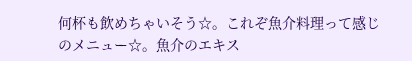何杯も飲めちゃいそう☆。これぞ魚介料理って感じ
のメニュー☆。魚介のエキス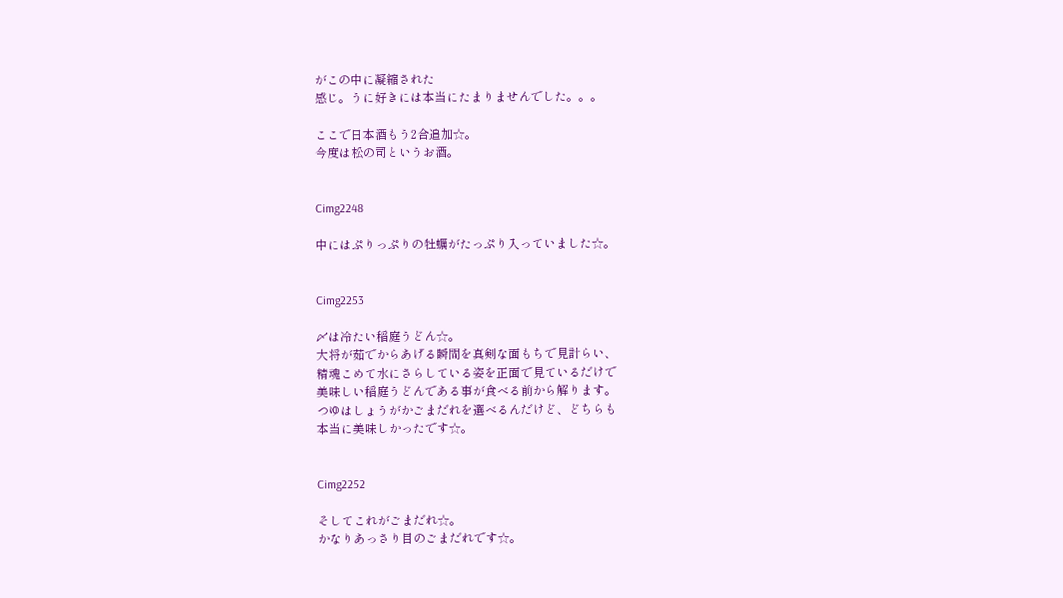がこの中に凝縮された
感じ。うに好きには本当にたまりませんでした。。。

ここで日本酒もう2合追加☆。
今度は松の司というお酒。


Cimg2248

中にはぷりっぷりの牡蠣がたっぷり入っていました☆。


Cimg2253

〆は冷たい稲庭うどん☆。
大将が茹でからあげる瞬間を真剣な面もちで見計らい、
精魂こめて水にさらしている姿を正面で見ているだけで
美味しい稲庭うどんである事が食べる前から解ります。
つゆはしょうがかごまだれを選べるんだけど、どちらも
本当に美味しかったです☆。


Cimg2252

そしてこれがごまだれ☆。
かなりあっさり目のごまだれです☆。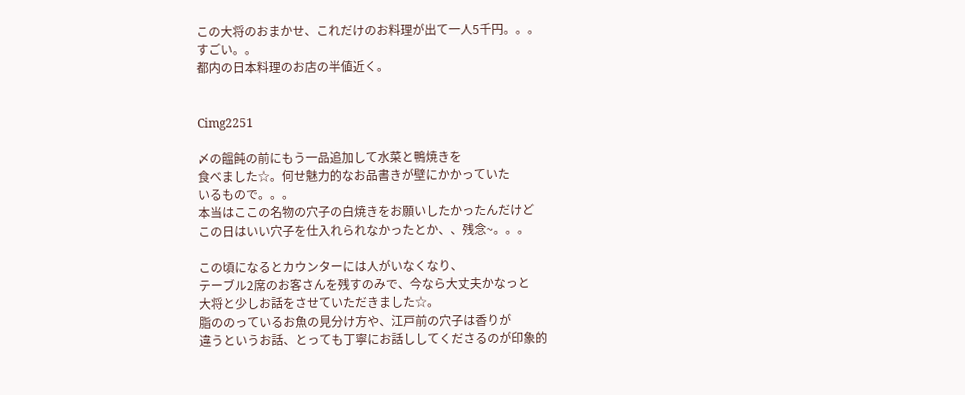この大将のおまかせ、これだけのお料理が出て一人5千円。。。
すごい。。
都内の日本料理のお店の半値近く。


Cimg2251

〆の饂飩の前にもう一品追加して水菜と鴨焼きを
食べました☆。何せ魅力的なお品書きが壁にかかっていた
いるもので。。。
本当はここの名物の穴子の白焼きをお願いしたかったんだけど
この日はいい穴子を仕入れられなかったとか、、残念~。。。

この頃になるとカウンターには人がいなくなり、
テーブル2席のお客さんを残すのみで、今なら大丈夫かなっと
大将と少しお話をさせていただきました☆。
脂ののっているお魚の見分け方や、江戸前の穴子は香りが
違うというお話、とっても丁寧にお話ししてくださるのが印象的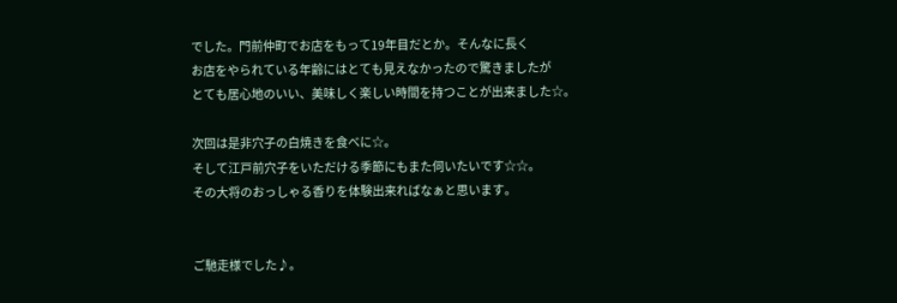でした。門前仲町でお店をもって19年目だとか。そんなに長く
お店をやられている年齢にはとても見えなかったので驚きましたが
とても居心地のいい、美味しく楽しい時間を持つことが出来ました☆。

次回は是非穴子の白焼きを食べに☆。
そして江戸前穴子をいただける季節にもまた伺いたいです☆☆。
その大将のおっしゃる香りを体験出来ればなぁと思います。


ご馳走様でした♪。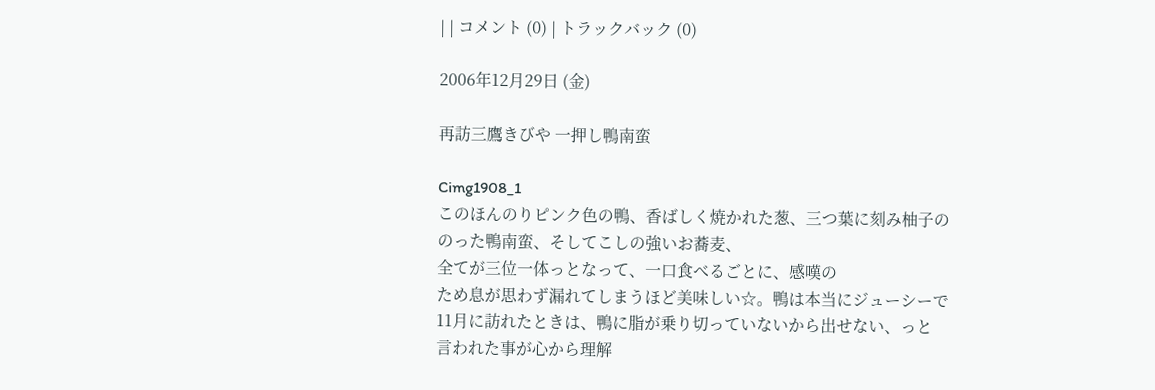| | コメント (0) | トラックバック (0)

2006年12月29日 (金)

再訪三鷹きびや 一押し鴨南蛮

Cimg1908_1
このほんのりピンク色の鴨、香ばしく焼かれた葱、三つ葉に刻み柚子の
のった鴨南蛮、そしてこしの強いお蕎麦、
全てが三位一体っとなって、一口食べるごとに、感嘆の
ため息が思わず漏れてしまうほど美味しい☆。鴨は本当にジューシーで
11月に訪れたときは、鴨に脂が乗り切っていないから出せない、っと
言われた事が心から理解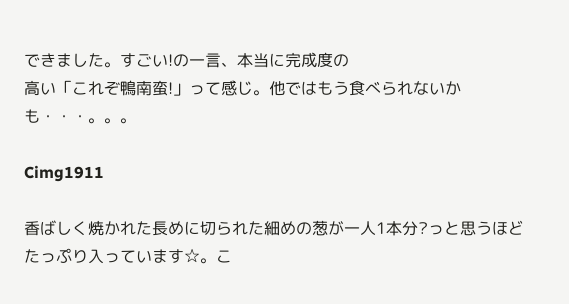できました。すごい!の一言、本当に完成度の
高い「これぞ鴨南蛮!」って感じ。他ではもう食べられないかも・・・。。。

Cimg1911

香ばしく焼かれた長めに切られた細めの葱が一人1本分?っと思うほど
たっぷり入っています☆。こ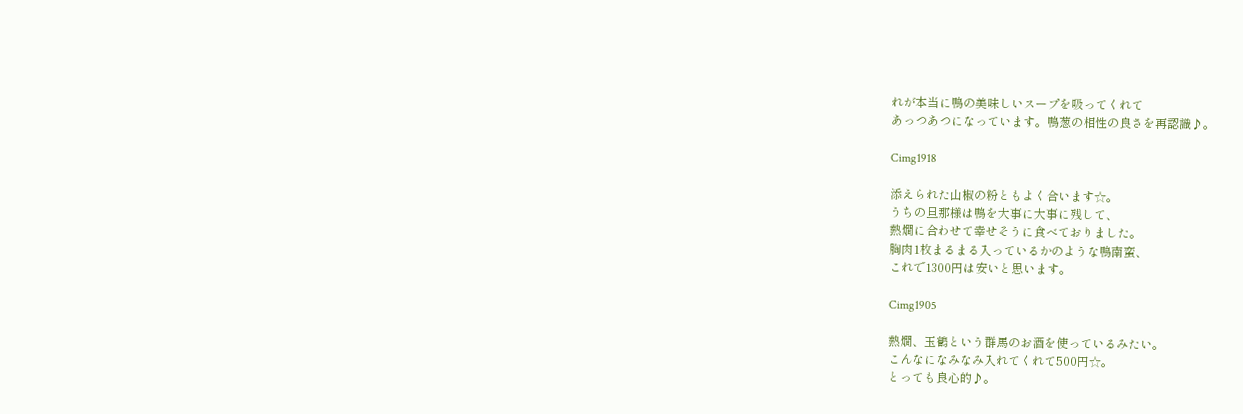れが本当に鴨の美味しいスープを吸ってくれて
あっつあつになっています。鴨葱の相性の良さを再認識♪。

Cimg1918

添えられた山椒の粉ともよく合います☆。
うちの旦那様は鴨を大事に大事に残して、
熱燗に合わせて幸せそうに食べておりました。
胸肉1枚まるまる入っているかのような鴨南蛮、
これで1300円は安いと思います。

Cimg1905

熱燗、玉鶴という群馬のお酒を使っているみたい。
こんなになみなみ入れてくれて500円☆。
とっても良心的♪。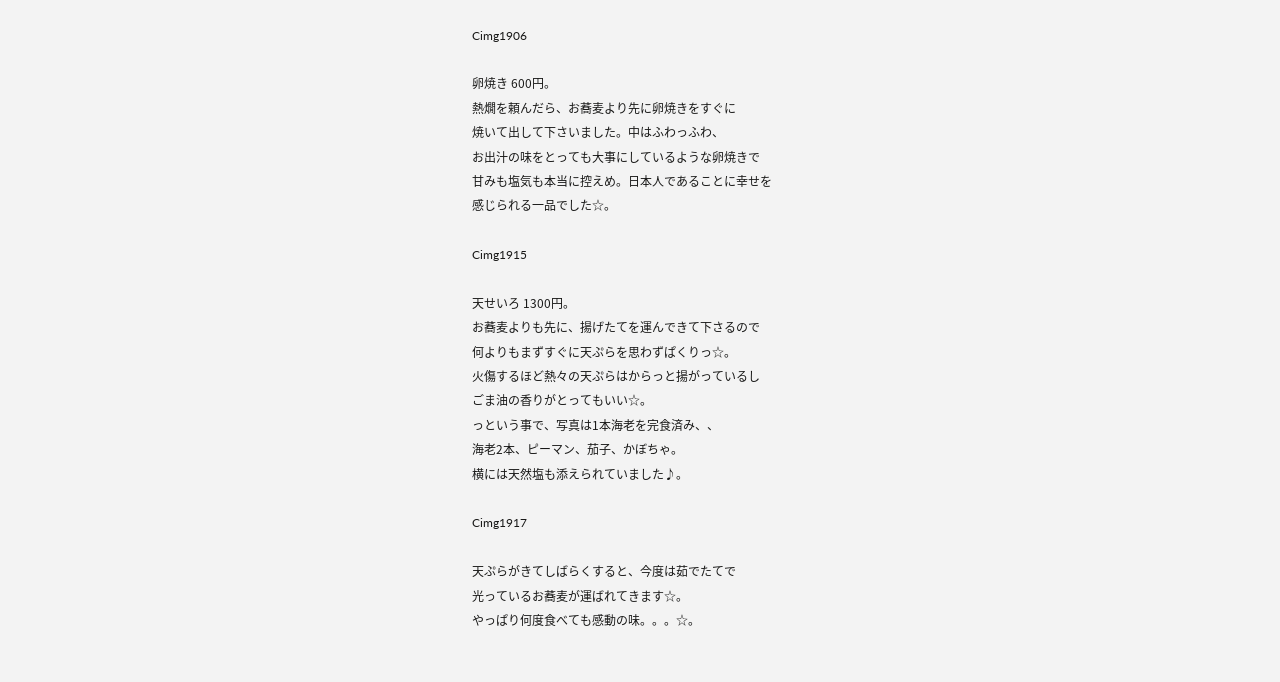Cimg1906

卵焼き 600円。
熱燗を頼んだら、お蕎麦より先に卵焼きをすぐに
焼いて出して下さいました。中はふわっふわ、
お出汁の味をとっても大事にしているような卵焼きで
甘みも塩気も本当に控えめ。日本人であることに幸せを
感じられる一品でした☆。

Cimg1915

天せいろ 1300円。
お蕎麦よりも先に、揚げたてを運んできて下さるので
何よりもまずすぐに天ぷらを思わずぱくりっ☆。
火傷するほど熱々の天ぷらはからっと揚がっているし
ごま油の香りがとってもいい☆。
っという事で、写真は1本海老を完食済み、、
海老2本、ピーマン、茄子、かぼちゃ。
横には天然塩も添えられていました♪。

Cimg1917

天ぷらがきてしばらくすると、今度は茹でたてで
光っているお蕎麦が運ばれてきます☆。
やっぱり何度食べても感動の味。。。☆。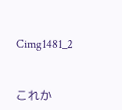Cimg1481_2


これか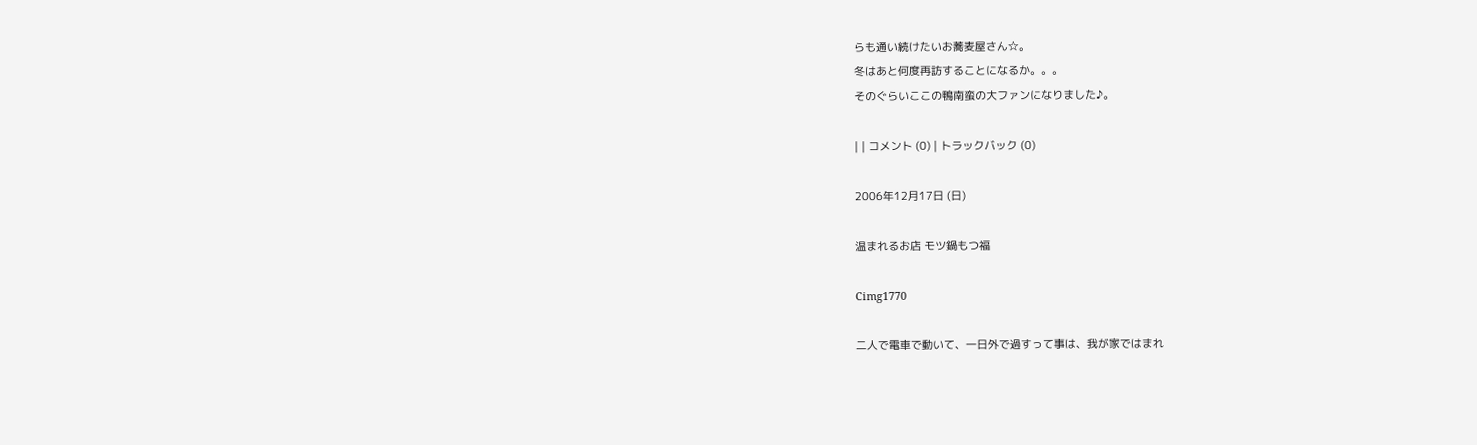らも通い続けたいお蕎麦屋さん☆。
冬はあと何度再訪することになるか。。。
そのぐらいここの鴨南蛮の大ファンになりました♪。

| | コメント (0) | トラックバック (0)

2006年12月17日 (日)

温まれるお店 モツ鍋もつ福

Cimg1770

二人で電車で動いて、一日外で過すって事は、我が家ではまれ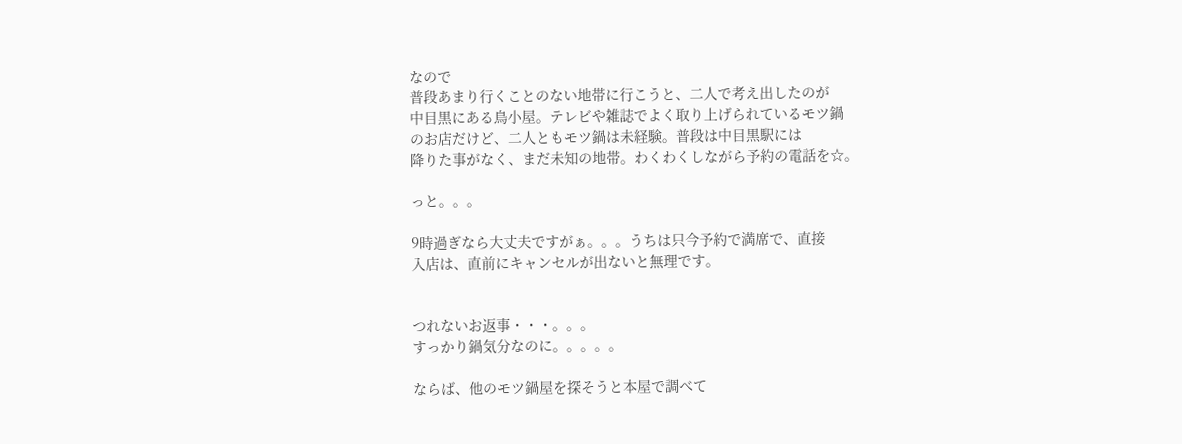なので
普段あまり行くことのない地帯に行こうと、二人で考え出したのが
中目黒にある鳥小屋。テレビや雑誌でよく取り上げられているモツ鍋
のお店だけど、二人ともモツ鍋は未経験。普段は中目黒駅には
降りた事がなく、まだ未知の地帯。わくわくしながら予約の電話を☆。

っと。。。

9時過ぎなら大丈夫ですがぁ。。。うちは只今予約で満席で、直接
入店は、直前にキャンセルが出ないと無理です。


つれないお返事・・・。。。
すっかり鍋気分なのに。。。。。

ならば、他のモツ鍋屋を探そうと本屋で調べて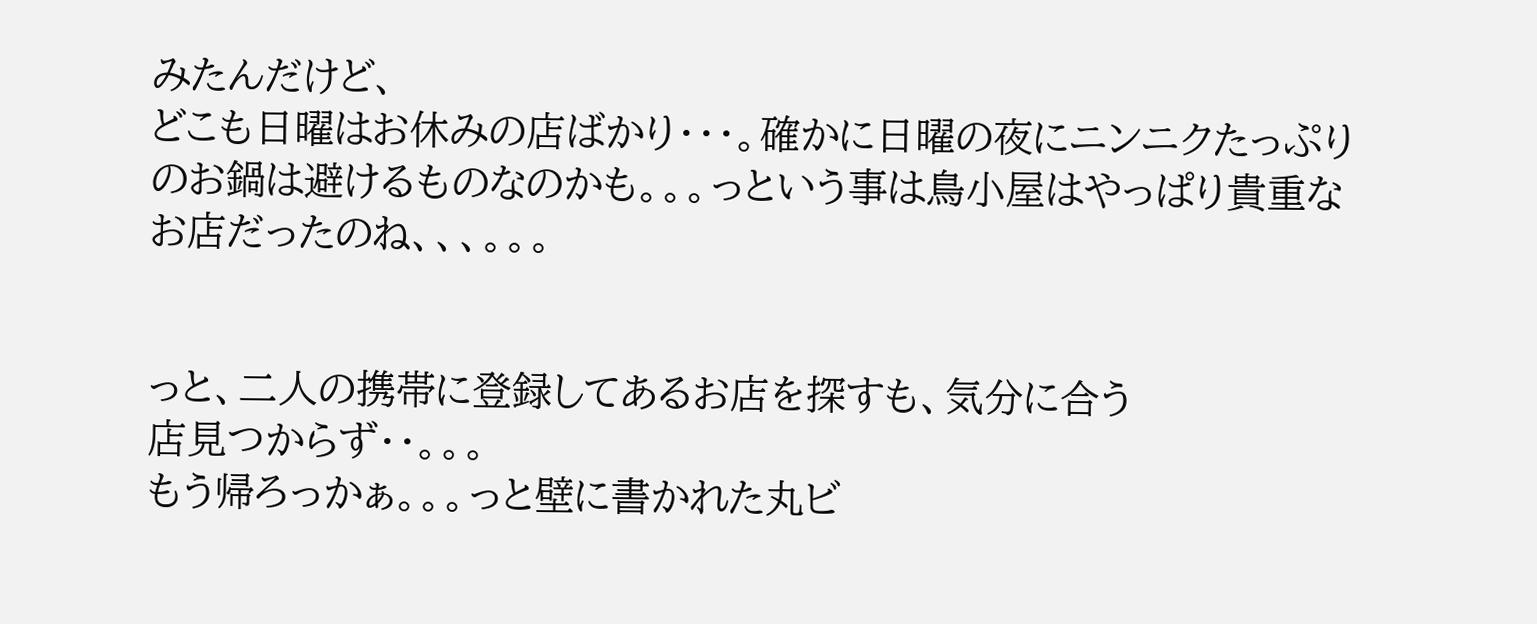みたんだけど、
どこも日曜はお休みの店ばかり・・・。確かに日曜の夜にニンニクたっぷり
のお鍋は避けるものなのかも。。。っという事は鳥小屋はやっぱり貴重な
お店だったのね、、、。。。


っと、二人の携帯に登録してあるお店を探すも、気分に合う
店見つからず・・。。。
もう帰ろっかぁ。。。っと壁に書かれた丸ビ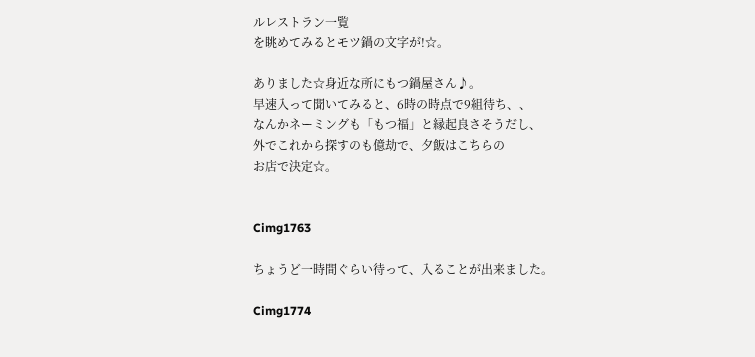ルレストラン一覧
を眺めてみるとモツ鍋の文字が!☆。

ありました☆身近な所にもつ鍋屋さん♪。
早速入って聞いてみると、6時の時点で9組待ち、、
なんかネーミングも「もつ福」と縁起良さそうだし、
外でこれから探すのも億劫で、夕飯はこちらの
お店で決定☆。


Cimg1763

ちょうど一時間ぐらい待って、入ることが出来ました。

Cimg1774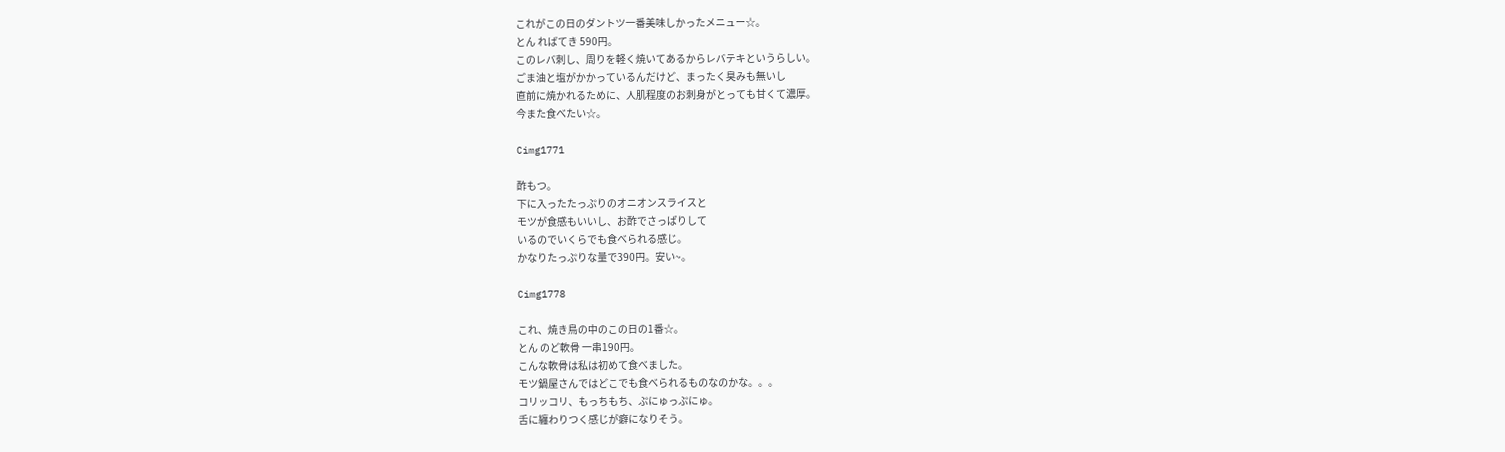これがこの日のダントツ一番美味しかったメニュー☆。
とん ればてき 590円。
このレバ刺し、周りを軽く焼いてあるからレバテキというらしい。
ごま油と塩がかかっているんだけど、まったく臭みも無いし
直前に焼かれるために、人肌程度のお刺身がとっても甘くて濃厚。
今また食べたい☆。

Cimg1771

酢もつ。
下に入ったたっぷりのオニオンスライスと
モツが食感もいいし、お酢でさっぱりして
いるのでいくらでも食べられる感じ。
かなりたっぷりな量で390円。安い~。

Cimg1778

これ、焼き鳥の中のこの日の1番☆。
とん のど軟骨 一串190円。
こんな軟骨は私は初めて食べました。
モツ鍋屋さんではどこでも食べられるものなのかな。。。
コリッコリ、もっちもち、ぷにゅっぷにゅ。
舌に纏わりつく感じが癖になりそう。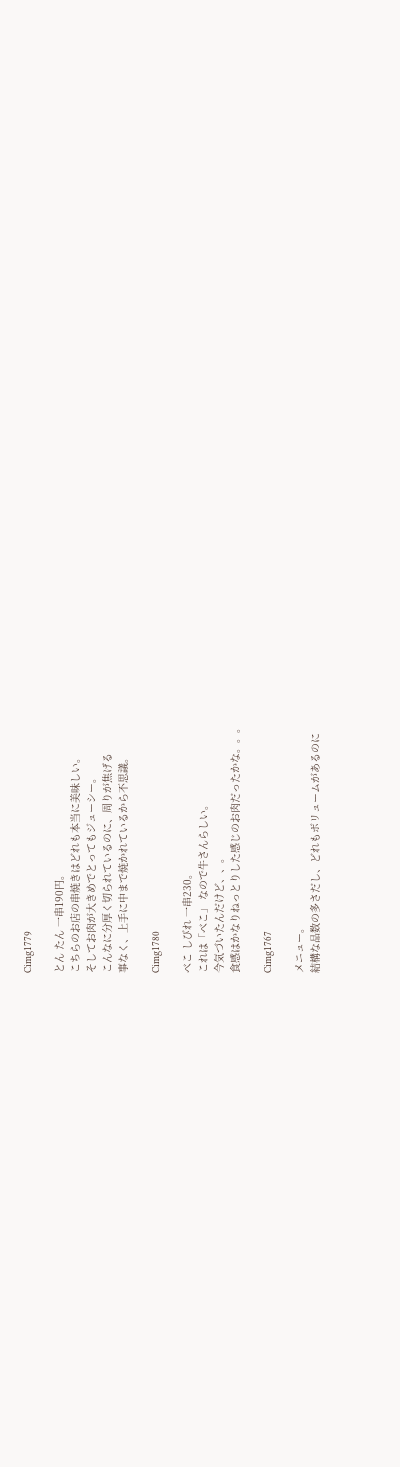Cimg1779

とん たん 一串190円。
こちらのお店の串焼きはどれも本当に美味しい。
そしてお肉が大きめでとってもジューシー。
こんなに分厚く切られているのに、周りが焦げる
事なく、上手に中まで焼かれているから不思議。

Cimg1780

べこ しびれ 一串230。
これは「べこ」 なので牛さんらしい。
今気づいたんだけど、、。
食感はかなりねっとりした感じのお肉だったかな。。。

Cimg1767

メニュー。
結構な品数の多さだし、どれもボリュームがあるのに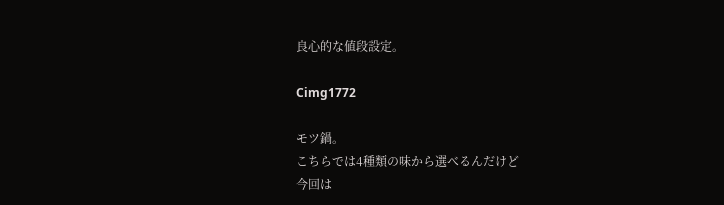良心的な値段設定。

Cimg1772

モツ鍋。
こちらでは4種類の味から選べるんだけど
今回は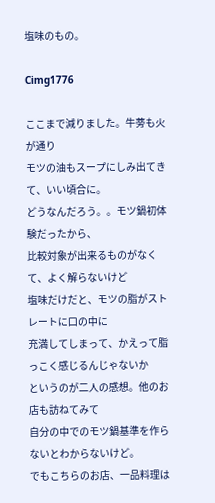塩味のもの。

Cimg1776

ここまで減りました。牛蒡も火が通り
モツの油もスープにしみ出てきて、いい頃合に。
どうなんだろう。。モツ鍋初体験だったから、
比較対象が出来るものがなくて、よく解らないけど
塩味だけだと、モツの脂がストレートに口の中に
充満してしまって、かえって脂っこく感じるんじゃないか
というのが二人の感想。他のお店も訪ねてみて
自分の中でのモツ鍋基準を作らないとわからないけど。
でもこちらのお店、一品料理は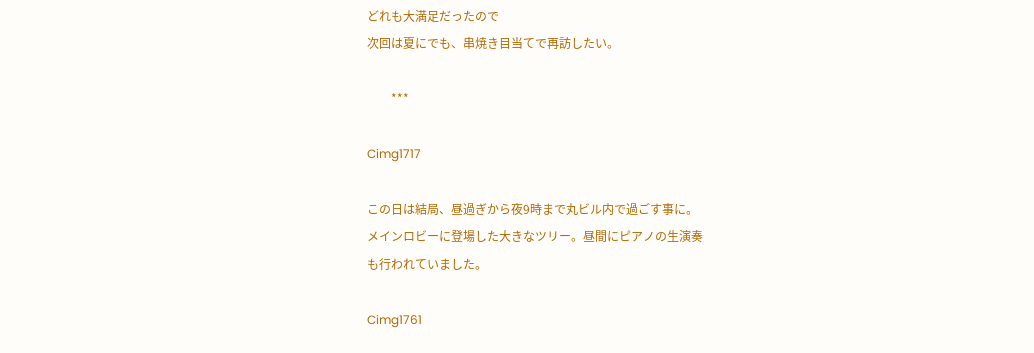どれも大満足だったので
次回は夏にでも、串焼き目当てで再訪したい。

        ***

Cimg1717

この日は結局、昼過ぎから夜9時まで丸ビル内で過ごす事に。
メインロビーに登場した大きなツリー。昼間にピアノの生演奏
も行われていました。

Cimg1761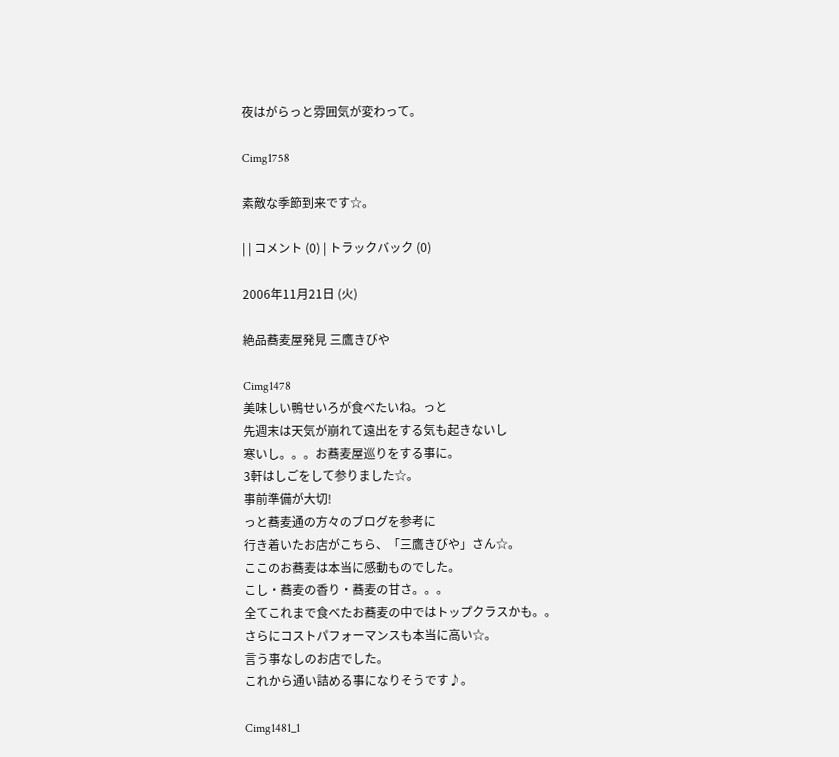夜はがらっと雰囲気が変わって。

Cimg1758

素敵な季節到来です☆。

| | コメント (0) | トラックバック (0)

2006年11月21日 (火)

絶品蕎麦屋発見 三鷹きびや

Cimg1478
美味しい鴨せいろが食べたいね。っと
先週末は天気が崩れて遠出をする気も起きないし
寒いし。。。お蕎麦屋巡りをする事に。
3軒はしごをして参りました☆。
事前準備が大切!
っと蕎麦通の方々のブログを参考に
行き着いたお店がこちら、「三鷹きびや」さん☆。
ここのお蕎麦は本当に感動ものでした。
こし・蕎麦の香り・蕎麦の甘さ。。。
全てこれまで食べたお蕎麦の中ではトップクラスかも。。
さらにコストパフォーマンスも本当に高い☆。
言う事なしのお店でした。
これから通い詰める事になりそうです♪。

Cimg1481_1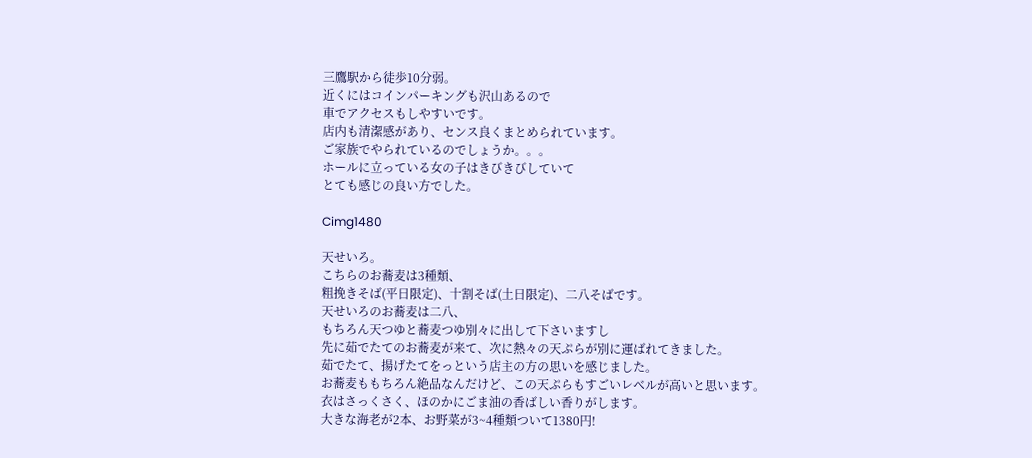三鷹駅から徒歩10分弱。
近くにはコインパーキングも沢山あるので
車でアクセスもしやすいです。
店内も清潔感があり、センス良くまとめられています。
ご家族でやられているのでしょうか。。。
ホールに立っている女の子はきびきびしていて
とても感じの良い方でした。

Cimg1480

天せいろ。
こちらのお蕎麦は3種類、
粗挽きそば(平日限定)、十割そば(土日限定)、二八そばです。
天せいろのお蕎麦は二八、
もちろん天つゆと蕎麦つゆ別々に出して下さいますし
先に茹でたてのお蕎麦が来て、次に熱々の天ぷらが別に運ばれてきました。
茹でたて、揚げたてをっという店主の方の思いを感じました。
お蕎麦ももちろん絶品なんだけど、この天ぷらもすごいレベルが高いと思います。
衣はさっくさく、ほのかにごま油の香ばしい香りがします。
大きな海老が2本、お野菜が3~4種類ついて1380円!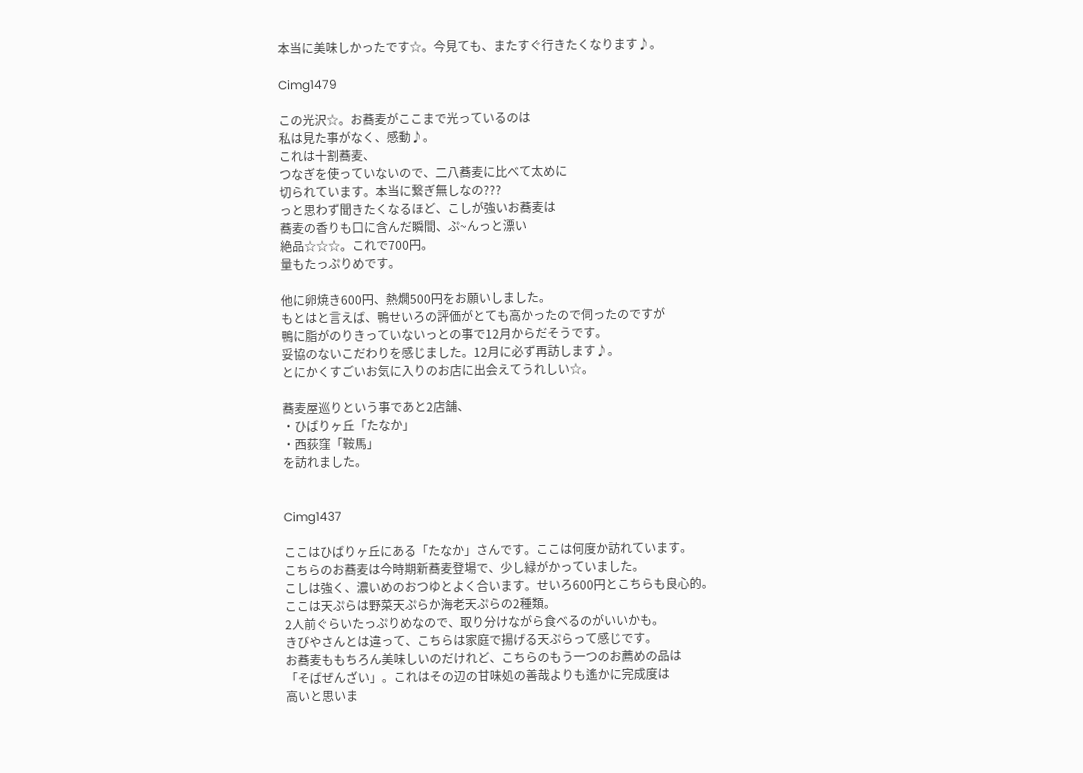本当に美味しかったです☆。今見ても、またすぐ行きたくなります♪。

Cimg1479

この光沢☆。お蕎麦がここまで光っているのは
私は見た事がなく、感動♪。
これは十割蕎麦、
つなぎを使っていないので、二八蕎麦に比べて太めに
切られています。本当に繋ぎ無しなの???
っと思わず聞きたくなるほど、こしが強いお蕎麦は
蕎麦の香りも口に含んだ瞬間、ぷ~んっと漂い
絶品☆☆☆。これで700円。
量もたっぷりめです。

他に卵焼き600円、熱燗500円をお願いしました。
もとはと言えば、鴨せいろの評価がとても高かったので伺ったのですが
鴨に脂がのりきっていないっとの事で12月からだそうです。
妥協のないこだわりを感じました。12月に必ず再訪します♪。
とにかくすごいお気に入りのお店に出会えてうれしい☆。

蕎麦屋巡りという事であと2店舗、
・ひばりヶ丘「たなか」
・西荻窪「鞍馬」
を訪れました。


Cimg1437

ここはひばりヶ丘にある「たなか」さんです。ここは何度か訪れています。
こちらのお蕎麦は今時期新蕎麦登場で、少し緑がかっていました。
こしは強く、濃いめのおつゆとよく合います。せいろ600円とこちらも良心的。
ここは天ぷらは野菜天ぷらか海老天ぷらの2種類。
2人前ぐらいたっぷりめなので、取り分けながら食べるのがいいかも。
きびやさんとは違って、こちらは家庭で揚げる天ぷらって感じです。
お蕎麦ももちろん美味しいのだけれど、こちらのもう一つのお薦めの品は
「そばぜんざい」。これはその辺の甘味処の善哉よりも遙かに完成度は
高いと思いま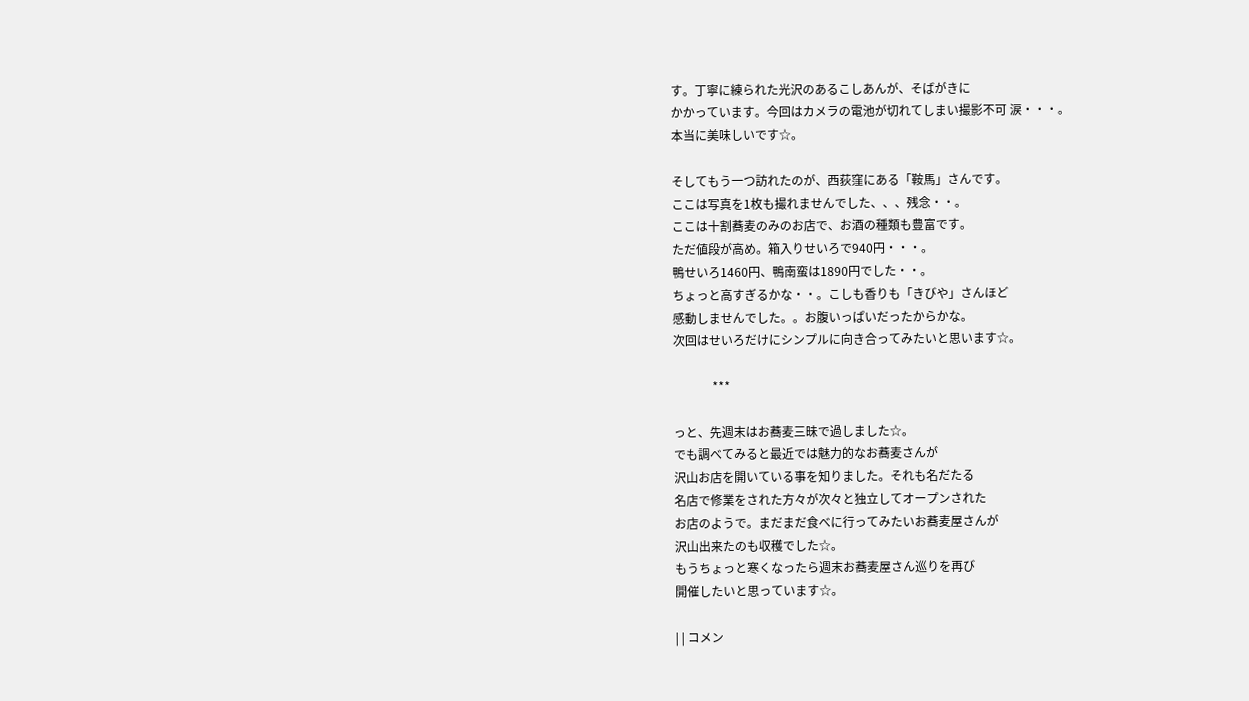す。丁寧に練られた光沢のあるこしあんが、そばがきに
かかっています。今回はカメラの電池が切れてしまい撮影不可 涙・・・。
本当に美味しいです☆。

そしてもう一つ訪れたのが、西荻窪にある「鞍馬」さんです。
ここは写真を1枚も撮れませんでした、、、残念・・。
ここは十割蕎麦のみのお店で、お酒の種類も豊富です。
ただ値段が高め。箱入りせいろで940円・・・。
鴨せいろ1460円、鴨南蛮は1890円でした・・。
ちょっと高すぎるかな・・。こしも香りも「きびや」さんほど
感動しませんでした。。お腹いっぱいだったからかな。
次回はせいろだけにシンプルに向き合ってみたいと思います☆。

             ***

っと、先週末はお蕎麦三昧で過しました☆。
でも調べてみると最近では魅力的なお蕎麦さんが
沢山お店を開いている事を知りました。それも名だたる
名店で修業をされた方々が次々と独立してオープンされた
お店のようで。まだまだ食べに行ってみたいお蕎麦屋さんが
沢山出来たのも収穫でした☆。
もうちょっと寒くなったら週末お蕎麦屋さん巡りを再び
開催したいと思っています☆。

| | コメン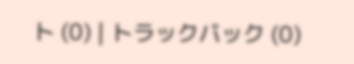ト (0) | トラックバック (0)